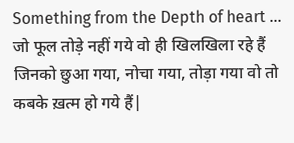Something from the Depth of heart ...
जो फूल तोड़े नहीं गये वो ही खिलखिला रहे हैं
जिनको छुआ गया, नोचा गया, तोड़ा गया वो तो कबके ख़त्म हो गये हैं|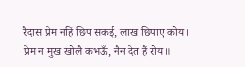रैदास प्रेम नहिं छिप सकई, लाख छिपाए कोय।
प्रेम न मुख खोलै कभऊँ, नैन देत हैं रोय॥